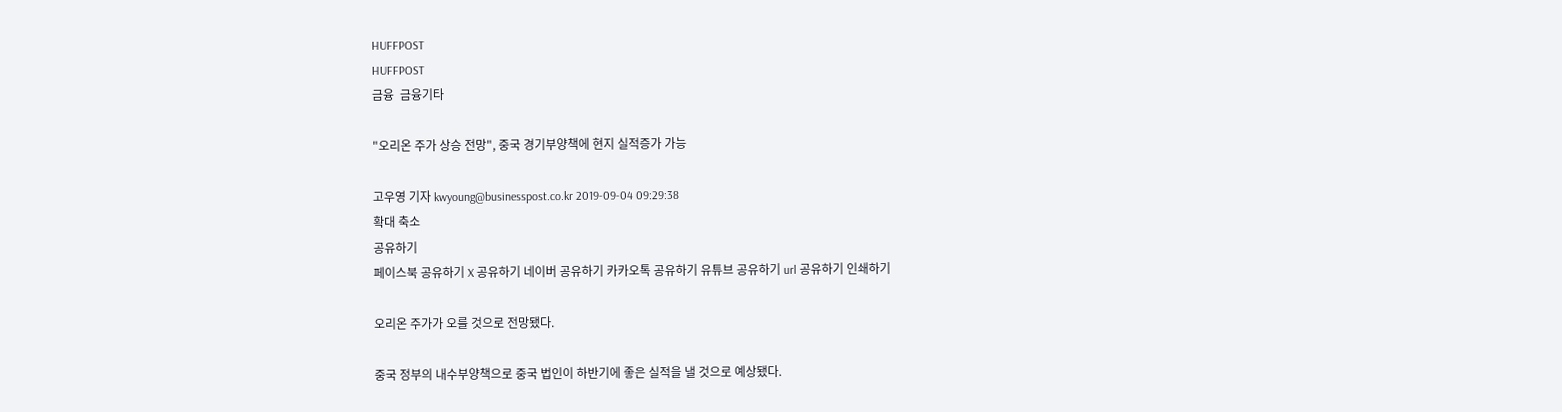HUFFPOST
HUFFPOST
금융  금융기타

"오리온 주가 상승 전망", 중국 경기부양책에 현지 실적증가 가능

고우영 기자 kwyoung@businesspost.co.kr 2019-09-04 09:29:38
확대 축소
공유하기
페이스북 공유하기 X 공유하기 네이버 공유하기 카카오톡 공유하기 유튜브 공유하기 url 공유하기 인쇄하기

오리온 주가가 오를 것으로 전망됐다.

중국 정부의 내수부양책으로 중국 법인이 하반기에 좋은 실적을 낼 것으로 예상됐다.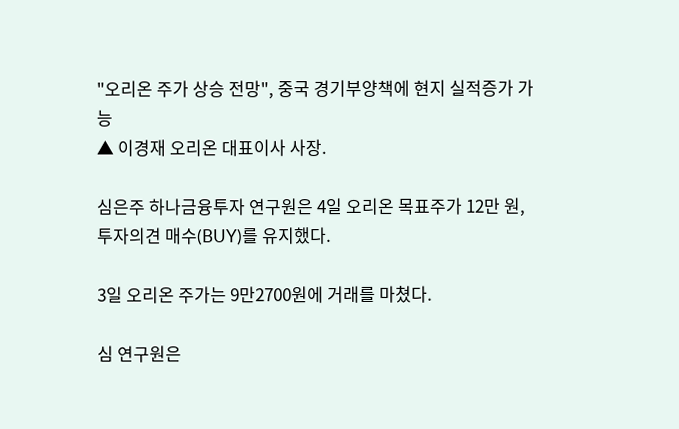"오리온 주가 상승 전망", 중국 경기부양책에 현지 실적증가 가능
▲ 이경재 오리온 대표이사 사장.

심은주 하나금융투자 연구원은 4일 오리온 목표주가 12만 원, 투자의견 매수(BUY)를 유지했다.

3일 오리온 주가는 9만2700원에 거래를 마쳤다.

심 연구원은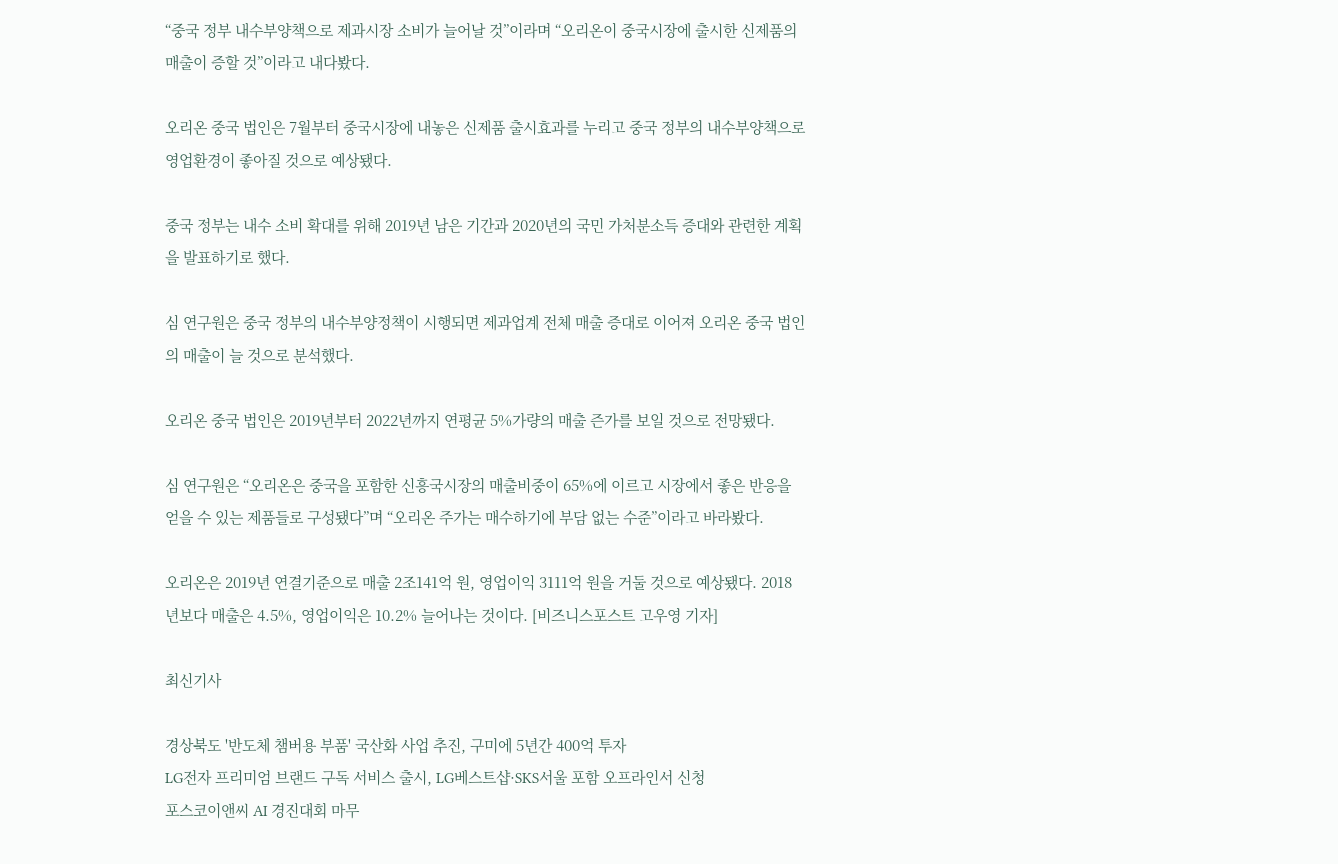“중국 정부 내수부양책으로 제과시장 소비가 늘어날 것”이라며 “오리온이 중국시장에 출시한 신제품의 매출이 증할 것”이라고 내다봤다.

오리온 중국 법인은 7월부터 중국시장에 내놓은 신제품 출시효과를 누리고 중국 정부의 내수부양책으로 영업환경이 좋아질 것으로 예상됐다.

중국 정부는 내수 소비 확대를 위해 2019년 남은 기간과 2020년의 국민 가처분소득 증대와 관련한 계획을 발표하기로 했다.

심 연구원은 중국 정부의 내수부양정책이 시행되면 제과업계 전체 매출 증대로 이어져 오리온 중국 법인의 매출이 늘 것으로 분석했다.

오리온 중국 법인은 2019년부터 2022년까지 연평균 5%가량의 매출 즌가를 보일 것으로 전망됐다.

심 연구원은 “오리온은 중국을 포함한 신흥국시장의 매출비중이 65%에 이르고 시장에서 좋은 반응을 얻을 수 있는 제품들로 구성됐다”며 “오리온 주가는 매수하기에 부담 없는 수준”이라고 바라봤다.

오리온은 2019년 연결기준으로 매출 2조141억 원, 영업이익 3111억 원을 거둘 것으로 예상됐다. 2018년보다 매출은 4.5%, 영업이익은 10.2% 늘어나는 것이다. [비즈니스포스트 고우영 기자]

최신기사

경상북도 '반도체 챔버용 부품' 국산화 사업 추진, 구미에 5년간 400억 투자
LG전자 프리미엄 브랜드 구독 서비스 출시, LG베스트샵·SKS서울 포함 오프라인서 신청
포스코이앤씨 AI 경진대회 마무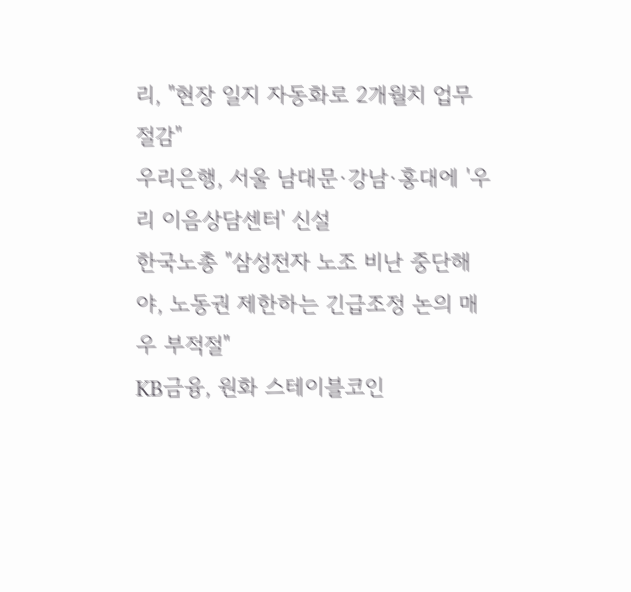리, "현장 일지 자동화로 2개월치 업무 절감"
우리은행, 서울 남대문·강남·홍대에 '우리 이음상담센터' 신설
한국노총 "삼성전자 노조 비난 중단해야, 노동권 제한하는 긴급조정 논의 매우 부적절"
KB금융, 원화 스테이블코인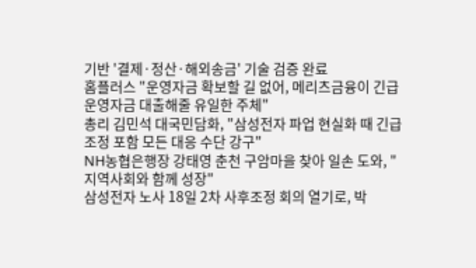기반 '결제·정산·해외송금' 기술 검증 완료
홈플러스 "운영자금 확보할 길 없어, 메리츠금융이 긴급운영자금 대출해줄 유일한 주체"
총리 김민석 대국민담화, "삼성전자 파업 현실화 때 긴급조정 포함 모든 대응 수단 강구"
NH농협은행장 강태영 춘천 구암마을 찾아 일손 도와, "지역사회와 함께 성장"
삼성전자 노사 18일 2차 사후조정 회의 열기로, 박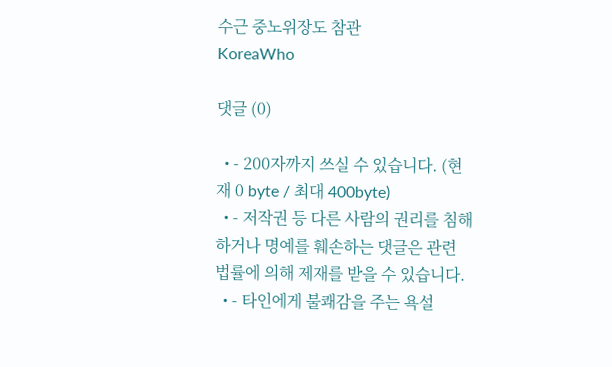수근 중노위장도 참관
KoreaWho

댓글 (0)

  • - 200자까지 쓰실 수 있습니다. (현재 0 byte / 최대 400byte)
  • - 저작권 등 다른 사람의 권리를 침해하거나 명예를 훼손하는 댓글은 관련 법률에 의해 제재를 받을 수 있습니다.
  • - 타인에게 불쾌감을 주는 욕설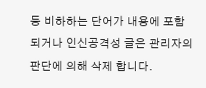등 비하하는 단어가 내용에 포함되거나 인신공격성 글은 관리자의 판단에 의해 삭제 합니다.